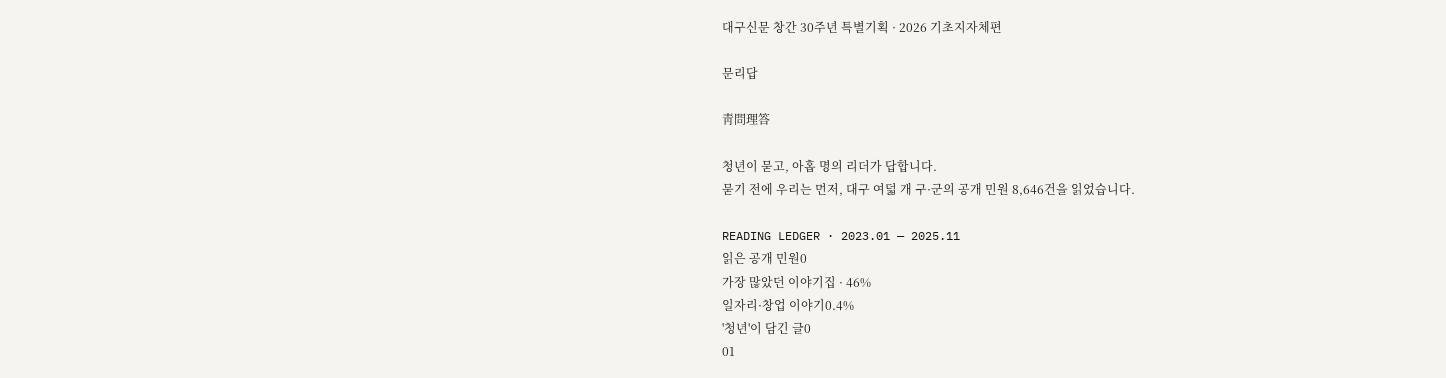대구신문 창간 30주년 특별기획 · 2026 기초지자체편

문리답

靑問理答

청년이 묻고, 아홉 명의 리더가 답합니다.
묻기 전에 우리는 먼저, 대구 여덟 개 구·군의 공개 민원 8,646건을 읽었습니다.

READING LEDGER · 2023.01 — 2025.11
읽은 공개 민원0
가장 많았던 이야기집 · 46%
일자리·창업 이야기0.4%
'청년'이 담긴 글0
01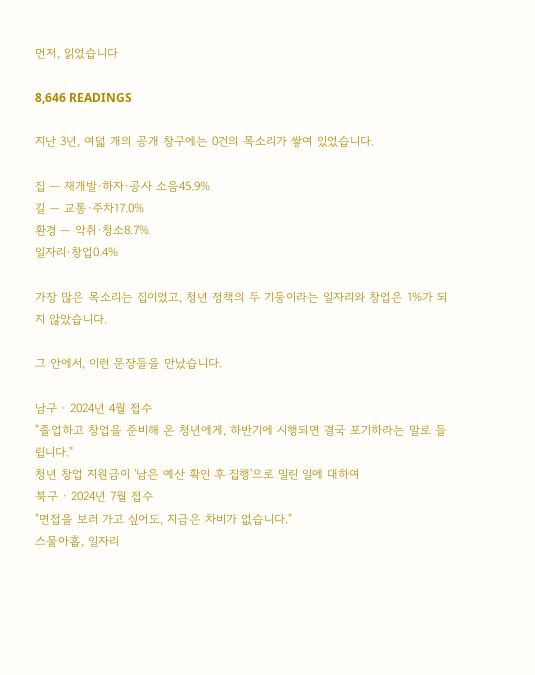먼저, 읽었습니다

8,646 READINGS

지난 3년, 여덟 개의 공개 창구에는 0건의 목소리가 쌓여 있었습니다.

집 — 재개발·하자·공사 소음45.9%
길 — 교통·주차17.0%
환경 — 악취·청소8.7%
일자리·창업0.4%

가장 많은 목소리는 집이었고, 청년 정책의 두 기둥이라는 일자리와 창업은 1%가 되지 않았습니다.

그 안에서, 이런 문장들을 만났습니다.

남구 · 2024년 4월 접수
"졸업하고 창업을 준비해 온 청년에게, 하반기에 시행되면 결국 포기하라는 말로 들립니다."
청년 창업 지원금이 '남은 예산 확인 후 집행'으로 밀린 일에 대하여
북구 · 2024년 7월 접수
"면접을 보러 가고 싶어도, 지금은 차비가 없습니다."
스물아홉, 일자리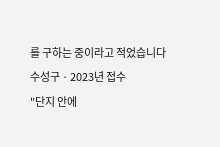를 구하는 중이라고 적었습니다
수성구 · 2023년 접수
"단지 안에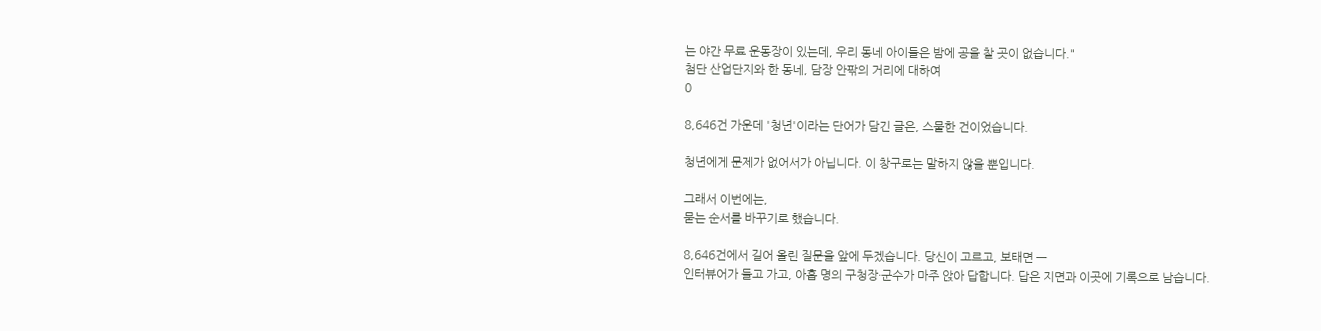는 야간 무료 운동장이 있는데, 우리 동네 아이들은 밤에 공을 찰 곳이 없습니다."
첨단 산업단지와 한 동네, 담장 안팎의 거리에 대하여
0

8,646건 가운데 '청년'이라는 단어가 담긴 글은, 스물한 건이었습니다.

청년에게 문제가 없어서가 아닙니다. 이 창구로는 말하지 않을 뿐입니다.

그래서 이번에는,
묻는 순서를 바꾸기로 했습니다.

8,646건에서 길어 올린 질문을 앞에 두겠습니다. 당신이 고르고, 보태면 —
인터뷰어가 들고 가고, 아홉 명의 구청장·군수가 마주 앉아 답합니다. 답은 지면과 이곳에 기록으로 남습니다.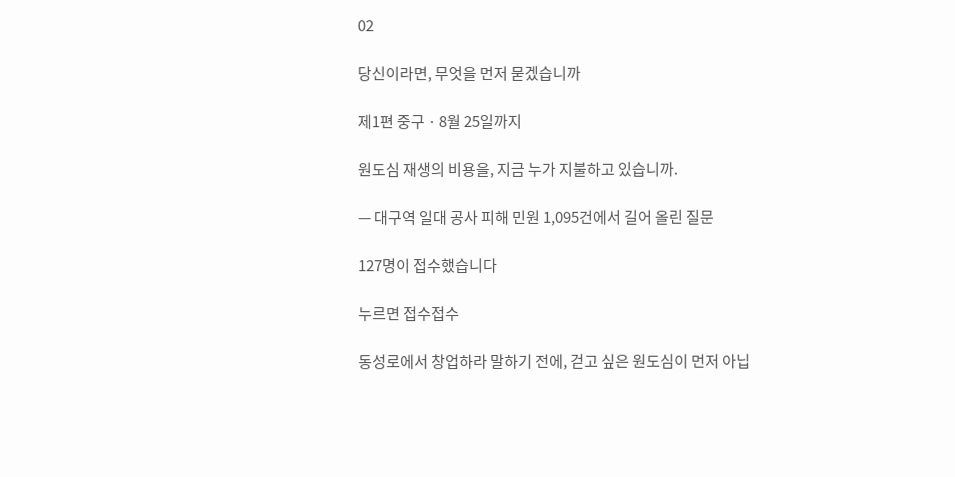02

당신이라면, 무엇을 먼저 묻겠습니까

제1편 중구 · 8월 25일까지

원도심 재생의 비용을, 지금 누가 지불하고 있습니까.

— 대구역 일대 공사 피해 민원 1,095건에서 길어 올린 질문

127명이 접수했습니다

누르면 접수접수

동성로에서 창업하라 말하기 전에, 걷고 싶은 원도심이 먼저 아닙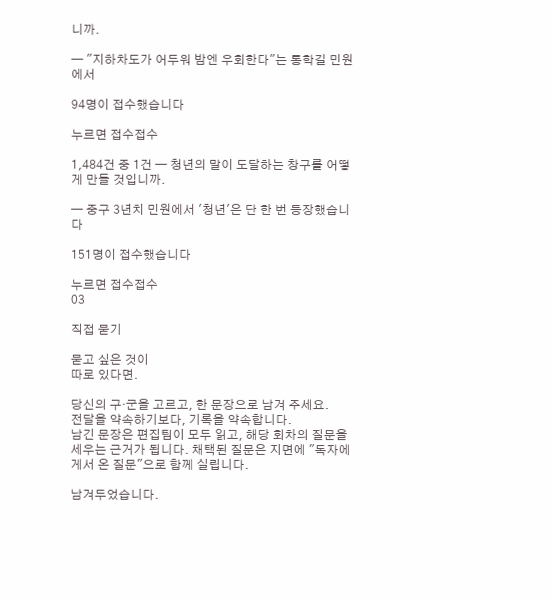니까.

— "지하차도가 어두워 밤엔 우회한다"는 통학길 민원에서

94명이 접수했습니다

누르면 접수접수

1,484건 중 1건 — 청년의 말이 도달하는 창구를 어떻게 만들 것입니까.

— 중구 3년치 민원에서 '청년'은 단 한 번 등장했습니다

151명이 접수했습니다

누르면 접수접수
03

직접 묻기

묻고 싶은 것이
따로 있다면.

당신의 구·군을 고르고, 한 문장으로 남겨 주세요.
전달을 약속하기보다, 기록을 약속합니다.
남긴 문장은 편집팀이 모두 읽고, 해당 회차의 질문을 세우는 근거가 됩니다. 채택된 질문은 지면에 "독자에게서 온 질문"으로 함께 실립니다.

남겨두었습니다.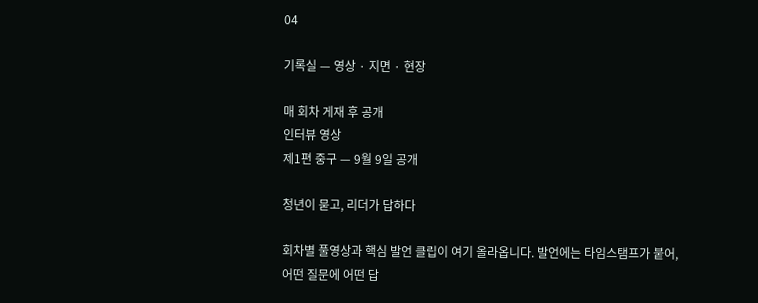04

기록실 — 영상 · 지면 · 현장

매 회차 게재 후 공개
인터뷰 영상
제1편 중구 — 9월 9일 공개

청년이 묻고, 리더가 답하다

회차별 풀영상과 핵심 발언 클립이 여기 올라옵니다. 발언에는 타임스탬프가 붙어, 어떤 질문에 어떤 답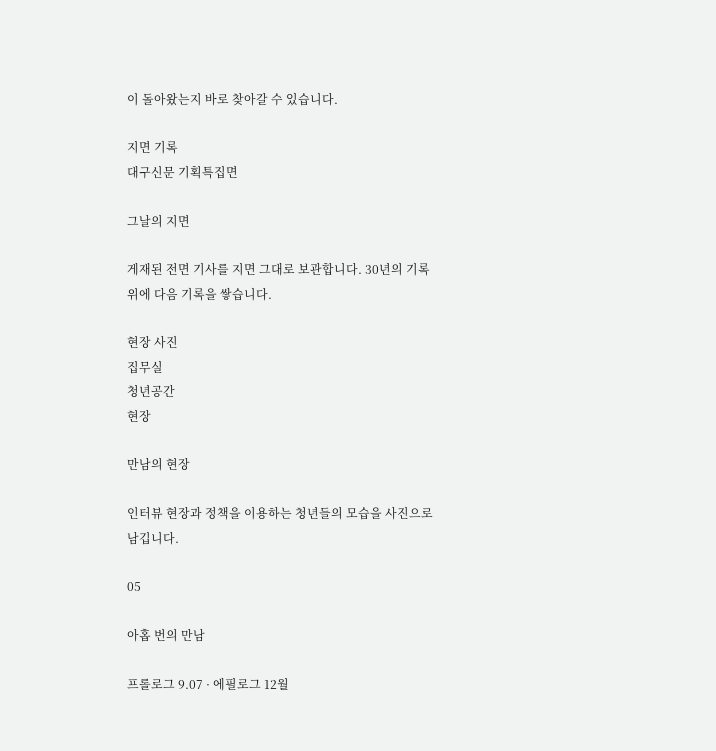이 돌아왔는지 바로 찾아갈 수 있습니다.

지면 기록
대구신문 기획특집면

그날의 지면

게재된 전면 기사를 지면 그대로 보관합니다. 30년의 기록 위에 다음 기록을 쌓습니다.

현장 사진
집무실
청년공간
현장

만남의 현장

인터뷰 현장과 정책을 이용하는 청년들의 모습을 사진으로 남깁니다.

05

아홉 번의 만남

프롤로그 9.07 · 에필로그 12월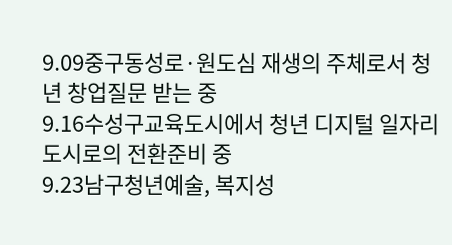9.09중구동성로·원도심 재생의 주체로서 청년 창업질문 받는 중
9.16수성구교육도시에서 청년 디지털 일자리 도시로의 전환준비 중
9.23남구청년예술, 복지성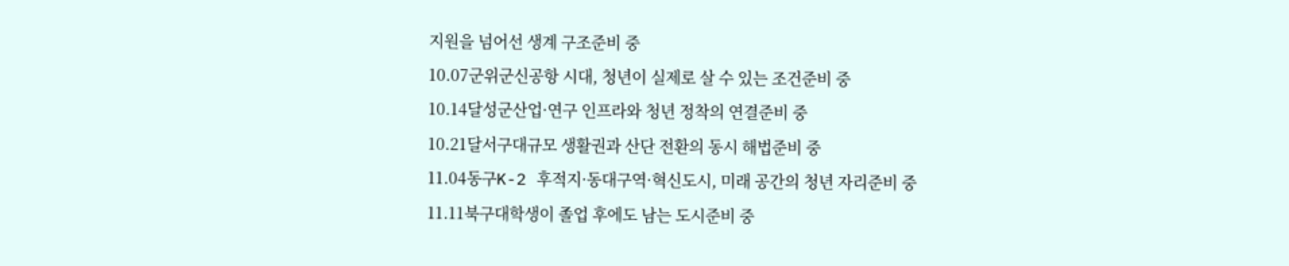지원을 넘어선 생계 구조준비 중
10.07군위군신공항 시대, 청년이 실제로 살 수 있는 조건준비 중
10.14달성군산업·연구 인프라와 청년 정착의 연결준비 중
10.21달서구대규모 생활권과 산단 전환의 동시 해법준비 중
11.04동구K-2 후적지·동대구역·혁신도시, 미래 공간의 청년 자리준비 중
11.11북구대학생이 졸업 후에도 남는 도시준비 중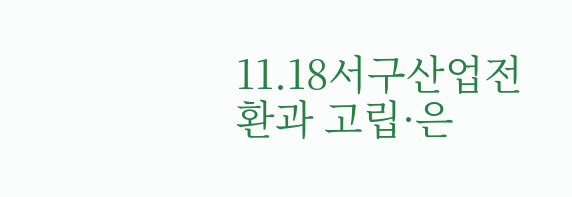11.18서구산업전환과 고립·은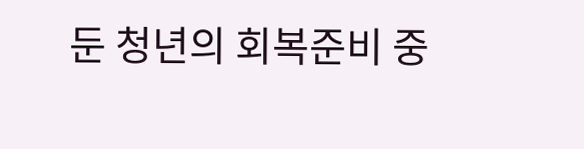둔 청년의 회복준비 중